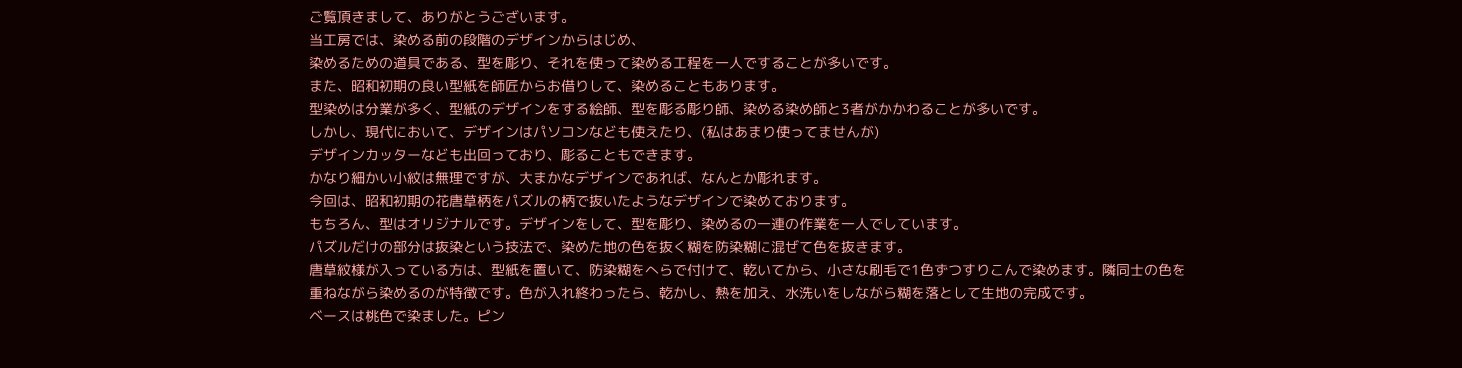ご覧頂きまして、ありがとうございます。
当工房では、染める前の段階のデザインからはじめ、
染めるための道具である、型を彫り、それを使って染める工程を一人ですることが多いです。
また、昭和初期の良い型紙を師匠からお借りして、染めることもあります。
型染めは分業が多く、型紙のデザインをする絵師、型を彫る彫り師、染める染め師と3者がかかわることが多いです。
しかし、現代において、デザインはパソコンなども使えたり、(私はあまり使ってませんが)
デザインカッターなども出回っており、彫ることもできます。
かなり細かい小紋は無理ですが、大まかなデザインであれば、なんとか彫れます。
今回は、昭和初期の花唐草柄をパズルの柄で抜いたようなデザインで染めております。
もちろん、型はオリジナルです。デザインをして、型を彫り、染めるの一連の作業を一人でしています。
パズルだけの部分は抜染という技法で、染めた地の色を抜く糊を防染糊に混ぜて色を抜きます。
唐草紋様が入っている方は、型紙を置いて、防染糊をへらで付けて、乾いてから、小さな刷毛で1色ずつすりこんで染めます。隣同士の色を重ねながら染めるのが特徴です。色が入れ終わったら、乾かし、熱を加え、水洗いをしながら糊を落として生地の完成です。
ベースは桃色で染ました。ピン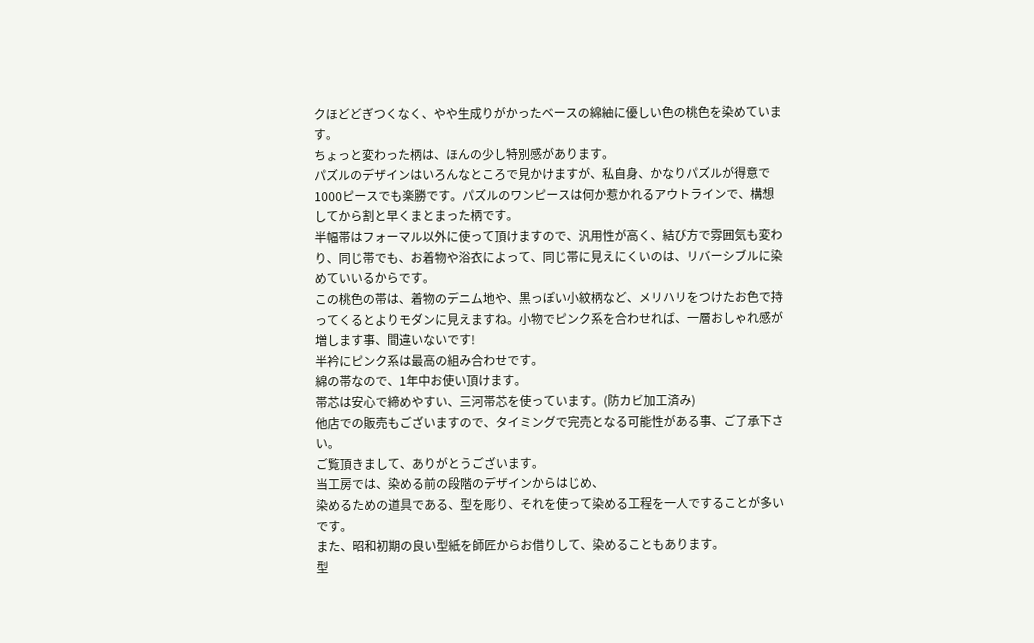クほどどぎつくなく、やや生成りがかったベースの綿紬に優しい色の桃色を染めています。
ちょっと変わった柄は、ほんの少し特別感があります。
パズルのデザインはいろんなところで見かけますが、私自身、かなりパズルが得意で1000ピースでも楽勝です。パズルのワンピースは何か惹かれるアウトラインで、構想してから割と早くまとまった柄です。
半幅帯はフォーマル以外に使って頂けますので、汎用性が高く、結び方で雰囲気も変わり、同じ帯でも、お着物や浴衣によって、同じ帯に見えにくいのは、リバーシブルに染めていいるからです。
この桃色の帯は、着物のデニム地や、黒っぽい小紋柄など、メリハリをつけたお色で持ってくるとよりモダンに見えますね。小物でピンク系を合わせれば、一層おしゃれ感が増します事、間違いないです!
半衿にピンク系は最高の組み合わせです。
綿の帯なので、1年中お使い頂けます。
帯芯は安心で締めやすい、三河帯芯を使っています。(防カビ加工済み)
他店での販売もございますので、タイミングで完売となる可能性がある事、ご了承下さい。
ご覧頂きまして、ありがとうございます。
当工房では、染める前の段階のデザインからはじめ、
染めるための道具である、型を彫り、それを使って染める工程を一人ですることが多いです。
また、昭和初期の良い型紙を師匠からお借りして、染めることもあります。
型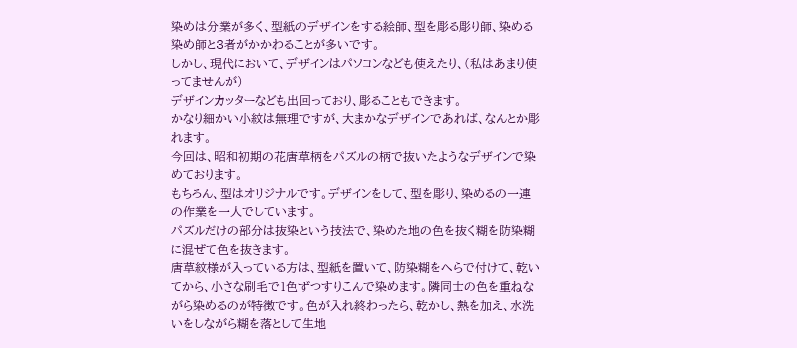染めは分業が多く、型紙のデザインをする絵師、型を彫る彫り師、染める染め師と3者がかかわることが多いです。
しかし、現代において、デザインはパソコンなども使えたり、(私はあまり使ってませんが)
デザインカッターなども出回っており、彫ることもできます。
かなり細かい小紋は無理ですが、大まかなデザインであれば、なんとか彫れます。
今回は、昭和初期の花唐草柄をパズルの柄で抜いたようなデザインで染めております。
もちろん、型はオリジナルです。デザインをして、型を彫り、染めるの一連の作業を一人でしています。
パズルだけの部分は抜染という技法で、染めた地の色を抜く糊を防染糊に混ぜて色を抜きます。
唐草紋様が入っている方は、型紙を置いて、防染糊をへらで付けて、乾いてから、小さな刷毛で1色ずつすりこんで染めます。隣同士の色を重ねながら染めるのが特徴です。色が入れ終わったら、乾かし、熱を加え、水洗いをしながら糊を落として生地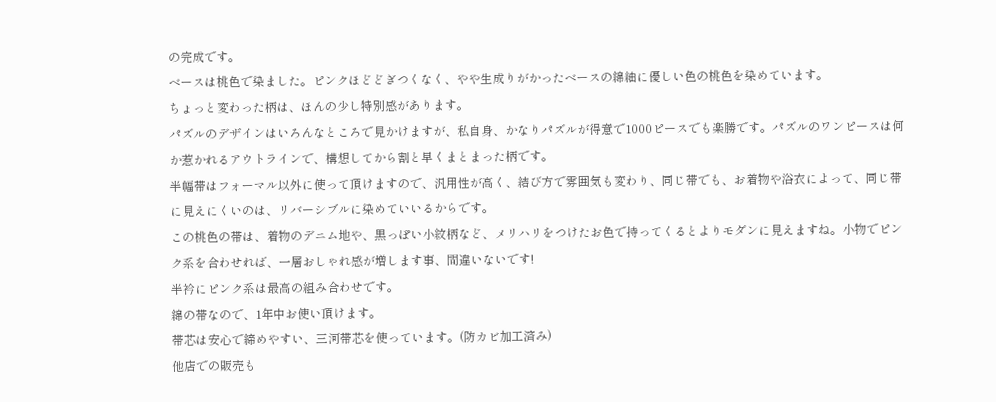の完成です。
ベースは桃色で染ました。ピンクほどどぎつくなく、やや生成りがかったベースの綿紬に優しい色の桃色を染めています。
ちょっと変わった柄は、ほんの少し特別感があります。
パズルのデザインはいろんなところで見かけますが、私自身、かなりパズルが得意で1000ピースでも楽勝です。パズルのワンピースは何か惹かれるアウトラインで、構想してから割と早くまとまった柄です。
半幅帯はフォーマル以外に使って頂けますので、汎用性が高く、結び方で雰囲気も変わり、同じ帯でも、お着物や浴衣によって、同じ帯に見えにくいのは、リバーシブルに染めていいるからです。
この桃色の帯は、着物のデニム地や、黒っぽい小紋柄など、メリハリをつけたお色で持ってくるとよりモダンに見えますね。小物でピンク系を合わせれば、一層おしゃれ感が増します事、間違いないです!
半衿にピンク系は最高の組み合わせです。
綿の帯なので、1年中お使い頂けます。
帯芯は安心で締めやすい、三河帯芯を使っています。(防カビ加工済み)
他店での販売も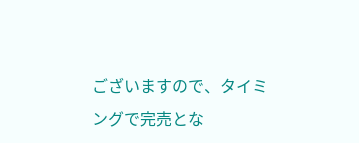ございますので、タイミングで完売とな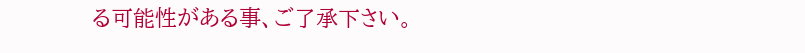る可能性がある事、ご了承下さい。